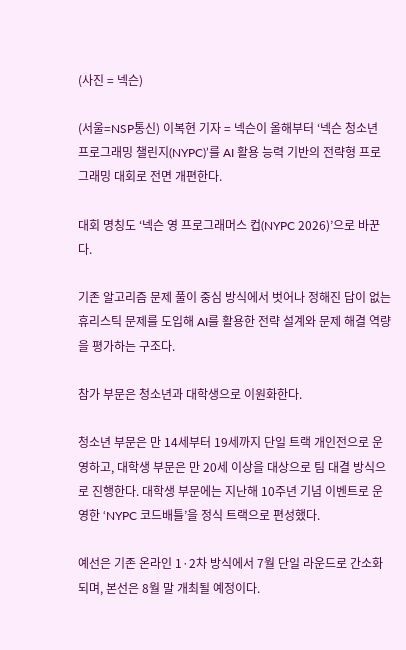(사진 = 넥슨)

(서울=NSP통신) 이복현 기자 = 넥슨이 올해부터 ‘넥슨 청소년 프로그래밍 챌린지(NYPC)’를 AI 활용 능력 기반의 전략형 프로그래밍 대회로 전면 개편한다.

대회 명칭도 ‘넥슨 영 프로그래머스 컵(NYPC 2026)’으로 바꾼다.

기존 알고리즘 문제 풀이 중심 방식에서 벗어나 정해진 답이 없는 휴리스틱 문제를 도입해 AI를 활용한 전략 설계와 문제 해결 역량을 평가하는 구조다.

참가 부문은 청소년과 대학생으로 이원화한다.

청소년 부문은 만 14세부터 19세까지 단일 트랙 개인전으로 운영하고, 대학생 부문은 만 20세 이상을 대상으로 팀 대결 방식으로 진행한다. 대학생 부문에는 지난해 10주년 기념 이벤트로 운영한 ‘NYPC 코드배틀’을 정식 트랙으로 편성했다.

예선은 기존 온라인 1·2차 방식에서 7월 단일 라운드로 간소화되며, 본선은 8월 말 개최될 예정이다.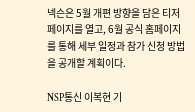넥슨은 5월 개편 방향을 담은 티저 페이지를 열고, 6월 공식 홈페이지를 통해 세부 일정과 참가 신청 방법을 공개할 계획이다.

NSP통신 이복현 기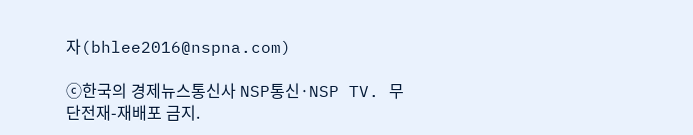자(bhlee2016@nspna.com)

ⓒ한국의 경제뉴스통신사 NSP통신·NSP TV. 무단전재-재배포 금지.